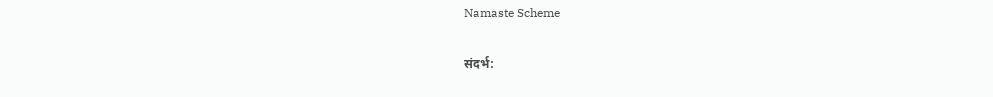Namaste Scheme

संदर्भ: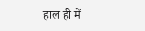हाल ही में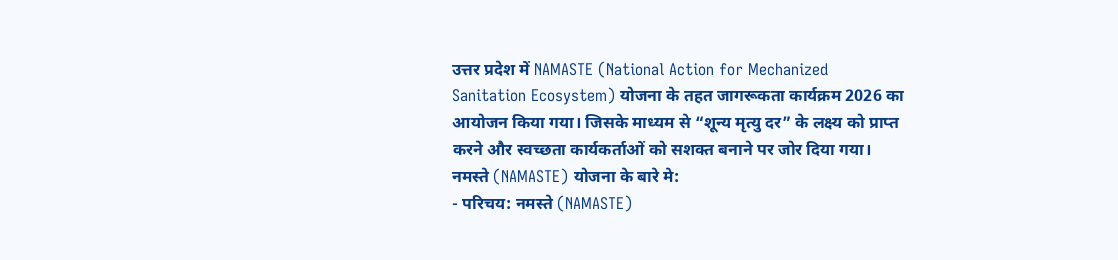उत्तर प्रदेश में NAMASTE (National Action for Mechanized Sanitation Ecosystem) योजना के तहत जागरूकता कार्यक्रम 2026 का आयोजन किया गया। जिसके माध्यम से “शून्य मृत्यु दर” के लक्ष्य को प्राप्त करने और स्वच्छता कार्यकर्ताओं को सशक्त बनाने पर जोर दिया गया।
नमस्ते (NAMASTE) योजना के बारे मे:
- परिचय: नमस्ते (NAMASTE)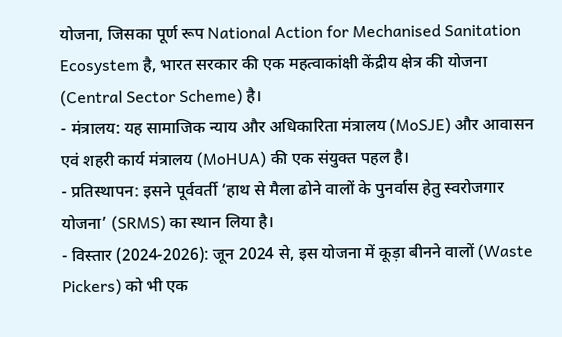योजना, जिसका पूर्ण रूप National Action for Mechanised Sanitation Ecosystem है, भारत सरकार की एक महत्वाकांक्षी केंद्रीय क्षेत्र की योजना (Central Sector Scheme) है।
- मंत्रालय: यह सामाजिक न्याय और अधिकारिता मंत्रालय (MoSJE) और आवासन एवं शहरी कार्य मंत्रालय (MoHUA) की एक संयुक्त पहल है।
- प्रतिस्थापन: इसने पूर्ववर्ती ‘हाथ से मैला ढोने वालों के पुनर्वास हेतु स्वरोजगार योजना’ (SRMS) का स्थान लिया है।
- विस्तार (2024-2026): जून 2024 से, इस योजना में कूड़ा बीनने वालों (Waste Pickers) को भी एक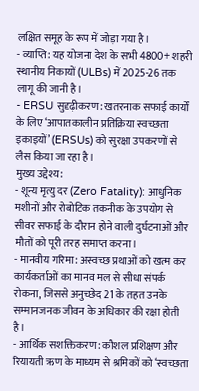लक्षित समूह के रूप में जोड़ा गया है।
- व्याप्ति: यह योजना देश के सभी 4800+ शहरी स्थानीय निकायों (ULBs) में 2025-26 तक लागू की जानी है।
- ERSU सुदृढ़ीकरण: खतरनाक सफाई कार्यों के लिए ‘आपातकालीन प्रतिक्रिया स्वच्छता इकाइयों’ (ERSUs) को सुरक्षा उपकरणों से लैस किया जा रहा है।
मुख्य उद्देश्य:
- शून्य मृत्यु दर (Zero Fatality): आधुनिक मशीनों और रोबोटिक तकनीक के उपयोग से सीवर सफाई के दौरान होने वाली दुर्घटनाओं और मौतों को पूरी तरह समाप्त करना।
- मानवीय गरिमा: अस्वच्छ प्रथाओं को खत्म कर कार्यकर्ताओं का मानव मल से सीधा संपर्क रोकना, जिससे अनुच्छेद 21 के तहत उनके सम्मानजनक जीवन के अधिकार की रक्षा होती है।
- आर्थिक सशक्तिकरण: कौशल प्रशिक्षण और रियायती ऋण के माध्यम से श्रमिकों को ‘स्वच्छता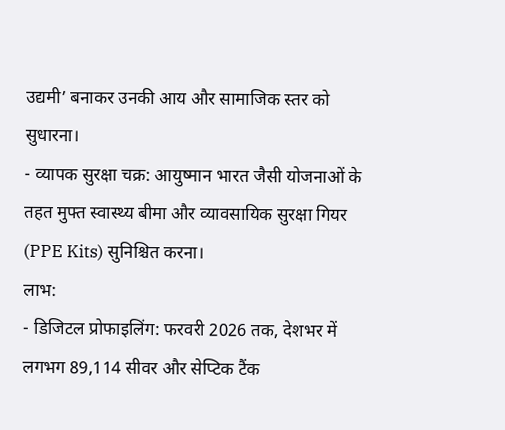उद्यमी’ बनाकर उनकी आय और सामाजिक स्तर को सुधारना।
- व्यापक सुरक्षा चक्र: आयुष्मान भारत जैसी योजनाओं के तहत मुफ्त स्वास्थ्य बीमा और व्यावसायिक सुरक्षा गियर (PPE Kits) सुनिश्चित करना।
लाभ:
- डिजिटल प्रोफाइलिंग: फरवरी 2026 तक, देशभर में लगभग 89,114 सीवर और सेप्टिक टैंक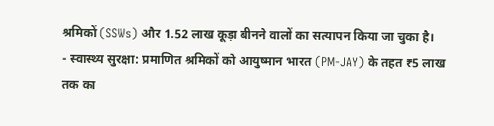श्रमिकों (SSWs) और 1.52 लाख कूड़ा बीनने वालों का सत्यापन किया जा चुका है।
- स्वास्थ्य सुरक्षा: प्रमाणित श्रमिकों को आयुष्मान भारत (PM-JAY) के तहत ₹5 लाख तक का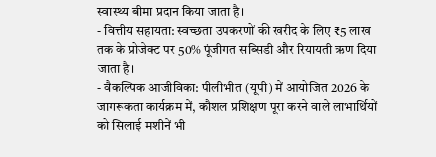स्वास्थ्य बीमा प्रदान किया जाता है।
- वित्तीय सहायता: स्वच्छता उपकरणों की खरीद के लिए ₹5 लाख तक के प्रोजेक्ट पर 50% पूंजीगत सब्सिडी और रियायती ऋण दिया जाता है।
- वैकल्पिक आजीविका: पीलीभीत (यूपी) में आयोजित 2026 के जागरूकता कार्यक्रम में, कौशल प्रशिक्षण पूरा करने वाले लाभार्थियों को सिलाई मशीनें भी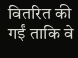वितरित की गईं ताकि वे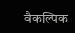वैकल्पिक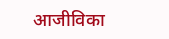आजीविका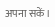अपना सकें।